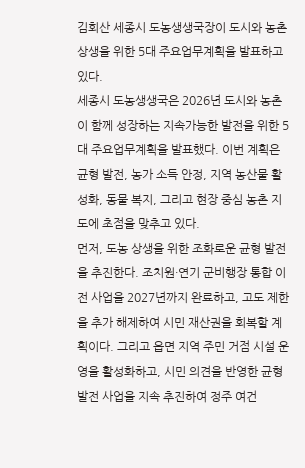김회산 세종시 도농생생국장이 도시와 농촌 상생을 위한 5대 주요업무계획을 발표하고 있다.
세종시 도농생생국은 2026년 도시와 농촌이 함께 성장하는 지속가능한 발전을 위한 5대 주요업무계획을 발표했다. 이번 계획은 균형 발전, 농가 소득 안정, 지역 농산물 활성화, 동물 복지, 그리고 현장 중심 농촌 지도에 초점을 맞추고 있다.
먼저, 도농 상생을 위한 조화로운 균형 발전을 추진한다. 조치원·연기 군비행장 통합 이전 사업을 2027년까지 완료하고, 고도 제한을 추가 해제하여 시민 재산권을 회복할 계획이다. 그리고 읍면 지역 주민 거점 시설 운영을 활성화하고, 시민 의견을 반영한 균형 발전 사업을 지속 추진하여 정주 여건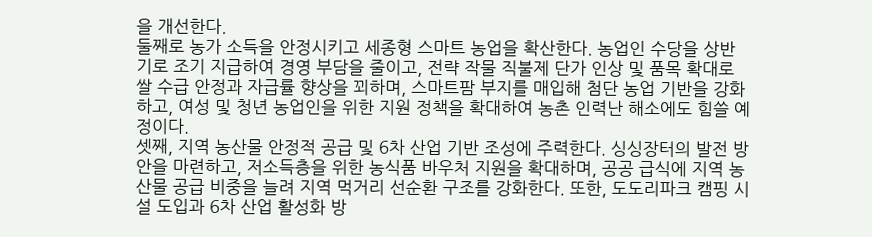을 개선한다.
둘째로 농가 소득을 안정시키고 세종형 스마트 농업을 확산한다. 농업인 수당을 상반기로 조기 지급하여 경영 부담을 줄이고, 전략 작물 직불제 단가 인상 및 품목 확대로 쌀 수급 안정과 자급률 향상을 꾀하며, 스마트팜 부지를 매입해 첨단 농업 기반을 강화하고, 여성 및 청년 농업인을 위한 지원 정책을 확대하여 농촌 인력난 해소에도 힘쓸 예정이다.
셋째, 지역 농산물 안정적 공급 및 6차 산업 기반 조성에 주력한다. 싱싱장터의 발전 방안을 마련하고, 저소득층을 위한 농식품 바우처 지원을 확대하며, 공공 급식에 지역 농산물 공급 비중을 늘려 지역 먹거리 선순환 구조를 강화한다. 또한, 도도리파크 캠핑 시설 도입과 6차 산업 활성화 방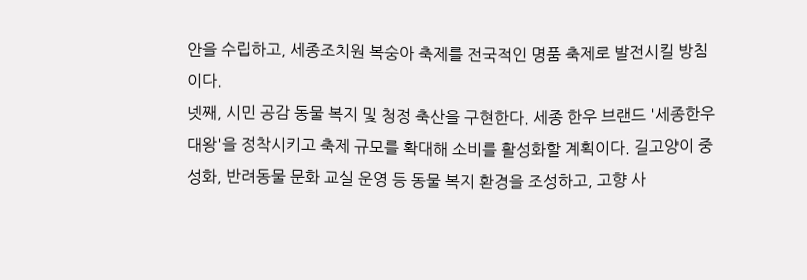안을 수립하고, 세종조치원 복숭아 축제를 전국적인 명품 축제로 발전시킬 방침이다.
넷째, 시민 공감 동물 복지 및 청정 축산을 구현한다. 세종 한우 브랜드 '세종한우대왕'을 정착시키고 축제 규모를 확대해 소비를 활성화할 계획이다. 길고양이 중성화, 반려동물 문화 교실 운영 등 동물 복지 환경을 조성하고, 고향 사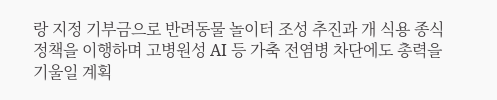랑 지정 기부금으로 반려동물 놀이터 조성 추진과 개 식용 종식 정책을 이행하며 고병원성 AI 등 가축 전염병 차단에도 총력을 기울일 계획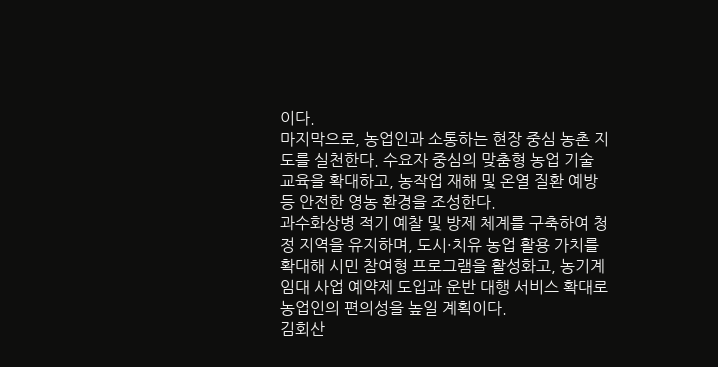이다.
마지막으로, 농업인과 소통하는 현장 중심 농촌 지도를 실천한다. 수요자 중심의 맞춤형 농업 기술 교육을 확대하고, 농작업 재해 및 온열 질환 예방 등 안전한 영농 환경을 조성한다.
과수화상병 적기 예찰 및 방제 체계를 구축하여 청정 지역을 유지하며, 도시·치유 농업 활용 가치를 확대해 시민 참여형 프로그램을 활성화고, 농기계 임대 사업 예약제 도입과 운반 대행 서비스 확대로 농업인의 편의성을 높일 계획이다.
김회산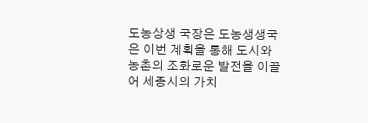도농상생 국장은 도농생생국은 이번 계획을 통해 도시와 농촌의 조화로운 발전을 이끌어 세종시의 가치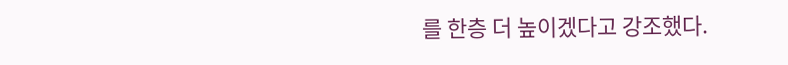를 한층 더 높이겠다고 강조했다.